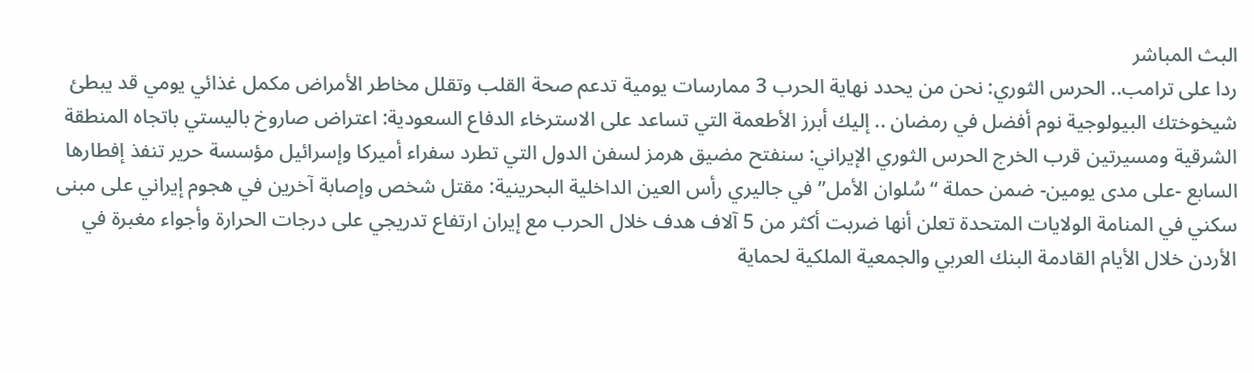البث المباشر
ردا على ترامب.. الحرس الثوري: نحن من يحدد نهاية الحرب 3 ممارسات يومية تدعم صحة القلب وتقلل مخاطر الأمراض مكمل غذائي يومي قد يبطئ شيخوختك البيولوجية نوم أفضل في رمضان .. إليك أبرز الأطعمة التي تساعد على الاسترخاء الدفاع السعودية: اعتراض صاروخ باليستي باتجاه المنطقة الشرقية ومسيرتين قرب الخرج الحرس الثوري الإيراني: سنفتح مضيق هرمز لسفن الدول التي تطرد سفراء أميركا وإسرائيل مؤسسة حرير تنفذ إفطارها السابع -على مدى يومين- ضمن حملة “سُلوان الأمل” في جاليري رأس العين الداخلية البحرينية: مقتل شخص وإصابة آخرين في هجوم إيراني على مبنى سكني في المنامة الولايات المتحدة تعلن أنها ضربت أكثر من 5 آلاف هدف خلال الحرب مع إيران ارتفاع تدريجي على درجات الحرارة وأجواء مغبرة في الأردن خلال الأيام القادمة البنك العربي والجمعية الملكية لحماية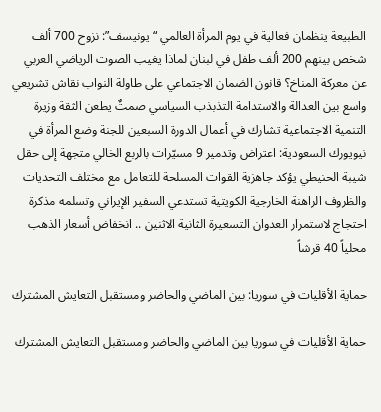الطبيعة ينظمان فعالية في يوم المرأة العالمي “يونيسف”: نزوح 700 ألف شخص بينهم 200 ألف طفل في لبنان لماذا يغيب الصوت الرياضي العربي عن معركة المناخ؟ قانون الضمان الاجتماعي على طاولة النواب نقاش تشريعي واسع بين العدالة والاستدامة التذبذب السياسي صمتٌ يطعن الثقة وزيرة التنمية الاجتماعية تشارك في أعمال الدورة السبعين للجنة وضع المرأة في نيويورك السعودية: اعتراض وتدمير 9 مسيّرات بالربع الخالي متجهة إلى حقل شيبة الحنيطي يؤكد جاهزية القوات المسلحة للتعامل مع مختلف التحديات والظروف الراهنة الخارجية الكويتية تستدعي السفير الإيراني وتسلمه مذكرة احتجاج لاستمرار العدوان التسعيرة الثانية الاثنين .. انخفاض أسعار الذهب محلياً 40 قرشاً

حماية الأقليات في سوريا: بين الماضي والحاضر ومستقبل التعايش المشترك

حماية الأقليات في سوريا بين الماضي والحاضر ومستقبل التعايش المشترك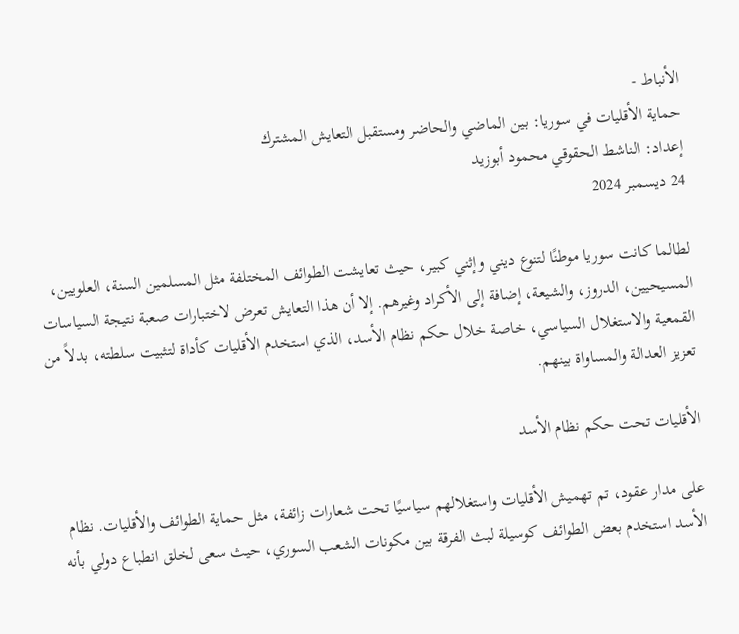الأنباط -
حماية الأقليات في سوريا: بين الماضي والحاضر ومستقبل التعايش المشترك
إعداد: الناشط الحقوقي محمود أبوزيد
24 ديسمبر 2024

لطالما كانت سوريا موطنًا لتنوع ديني وإثني كبير، حيث تعايشت الطوائف المختلفة مثل المسلمين السنة، العلويين، المسيحيين، الدروز، والشيعة، إضافة إلى الأكراد وغيرهم. إلا أن هذا التعايش تعرض لاختبارات صعبة نتيجة السياسات القمعية والاستغلال السياسي، خاصة خلال حكم نظام الأسد، الذي استخدم الأقليات كأداة لتثبيت سلطته، بدلاً من تعزيز العدالة والمساواة بينهم.

الأقليات تحت حكم نظام الأسد

على مدار عقود، تم تهميش الأقليات واستغلالهم سياسيًا تحت شعارات زائفة، مثل حماية الطوائف والأقليات. نظام الأسد استخدم بعض الطوائف كوسيلة لبث الفرقة بين مكونات الشعب السوري، حيث سعى لخلق انطباع دولي بأنه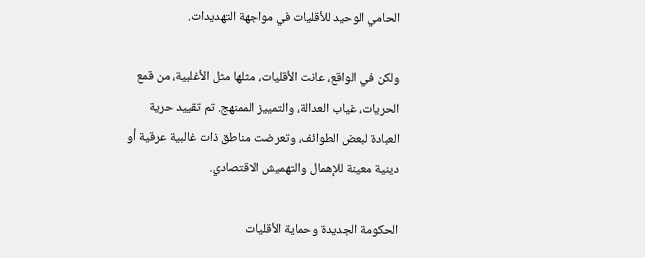الحامي الوحيد للأقليات في مواجهة التهديدات.

ولكن في الواقع، عانت الأقليات، مثلها مثل الأغلبية، من قمع الحريات، غياب العدالة، والتمييز الممنهج. تم تقييد حرية العبادة لبعض الطوائف، وتعرضت مناطق ذات غالبية عرقية أو دينية معينة للإهمال والتهميش الاقتصادي.

الحكومة الجديدة وحماية الأقليات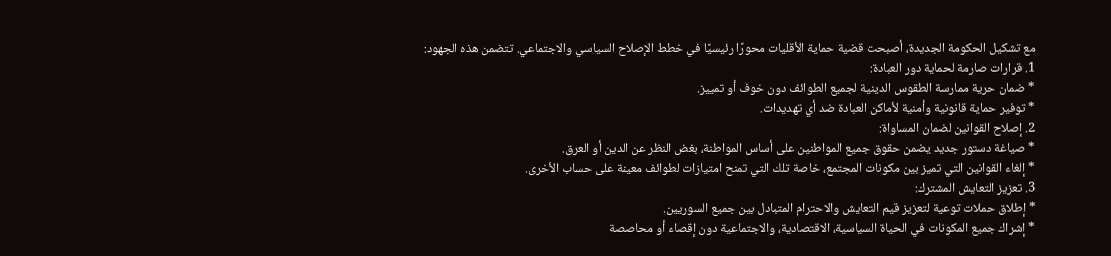مع تشكيل الحكومة الجديدة، أصبحت قضية حماية الأقليات محورًا رئيسيًا في خطط الإصلاح السياسي والاجتماعي. تتضمن هذه الجهود:
1. قرارات صارمة لحماية دور العبادة:
* ضمان حرية ممارسة الطقوس الدينية لجميع الطوائف دون خوف أو تمييز.
* توفير حماية قانونية وأمنية لأماكن العبادة ضد أي تهديدات.
2. إصلاح القوانين لضمان المساواة:
* صياغة دستور جديد يضمن حقوق جميع المواطنين على أساس المواطنة، بغض النظر عن الدين أو العرق.
* إلغاء القوانين التي تميز بين مكونات المجتمع، خاصة تلك التي تمنح امتيازات لطوائف معينة على حساب الأخرى.
3. تعزيز التعايش المشترك:
* إطلاق حملات توعية لتعزيز قيم التعايش والاحترام المتبادل بين جميع السوريين.
* إشراك جميع المكونات في الحياة السياسية، الاقتصادية، والاجتماعية دون إقصاء أو محاصصة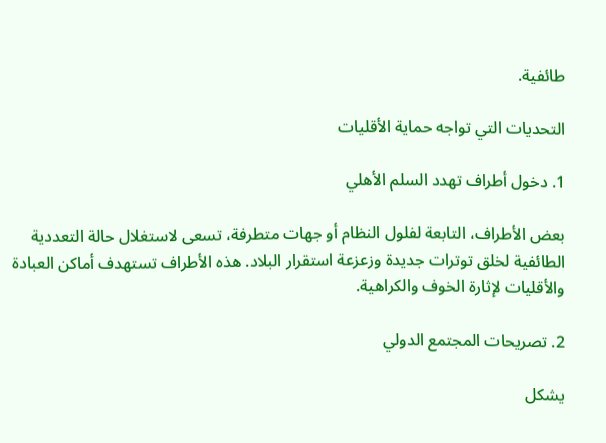طائفية.

التحديات التي تواجه حماية الأقليات

1. دخول أطراف تهدد السلم الأهلي

بعض الأطراف، التابعة لفلول النظام أو جهات متطرفة، تسعى لاستغلال حالة التعددية الطائفية لخلق توترات جديدة وزعزعة استقرار البلاد. هذه الأطراف تستهدف أماكن العبادة والأقليات لإثارة الخوف والكراهية.

2. تصريحات المجتمع الدولي

يشكل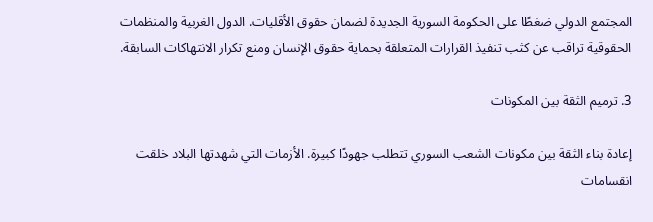المجتمع الدولي ضغطًا على الحكومة السورية الجديدة لضمان حقوق الأقليات. الدول الغربية والمنظمات الحقوقية تراقب عن كثب تنفيذ القرارات المتعلقة بحماية حقوق الإنسان ومنع تكرار الانتهاكات السابقة.

3. ترميم الثقة بين المكونات

إعادة بناء الثقة بين مكونات الشعب السوري تتطلب جهودًا كبيرة. الأزمات التي شهدتها البلاد خلقت انقسامات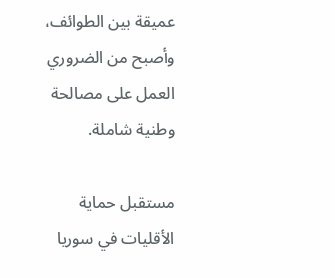عميقة بين الطوائف، وأصبح من الضروري العمل على مصالحة وطنية شاملة.

مستقبل حماية الأقليات في سوريا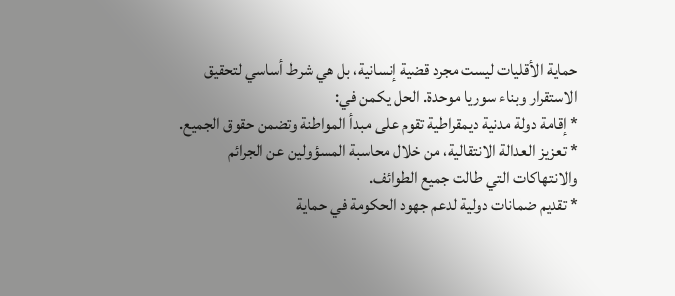حماية الأقليات ليست مجرد قضية إنسانية، بل هي شرط أساسي لتحقيق الاستقرار وبناء سوريا موحدة. الحل يكمن في:
* إقامة دولة مدنية ديمقراطية تقوم على مبدأ المواطنة وتضمن حقوق الجميع.
* تعزيز العدالة الانتقالية، من خلال محاسبة المسؤولين عن الجرائم والانتهاكات التي طالت جميع الطوائف.
* تقديم ضمانات دولية لدعم جهود الحكومة في حماية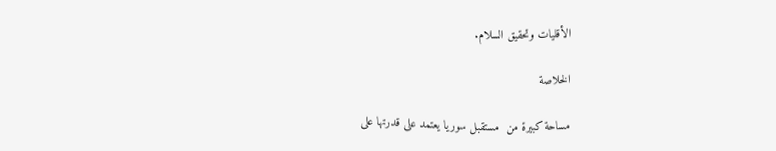الأقليات وتحقيق السلام.

الخلاصة

مساحة كبيرة من  مستقبل سوريا يعتمد على قدرتها على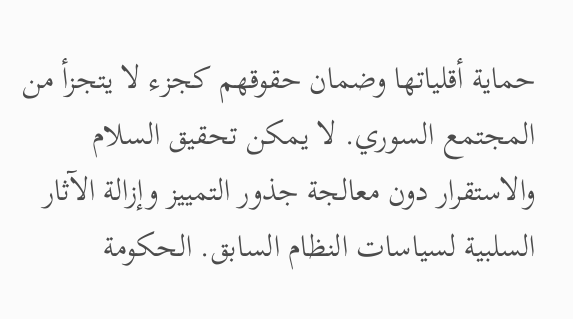حماية أقلياتها وضمان حقوقهم كجزء لا يتجزأ من المجتمع السوري. لا يمكن تحقيق السلام والاستقرار دون معالجة جذور التمييز وإزالة الآثار السلبية لسياسات النظام السابق. الحكومة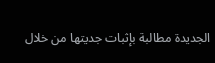الجديدة مطالبة بإثبات جديتها من خلال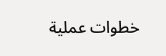خطوات عملية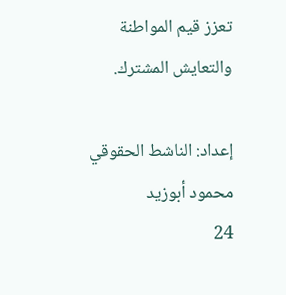تعزز قيم المواطنة والتعايش المشترك.

إعداد: الناشط الحقوقي محمود أبوزيد
24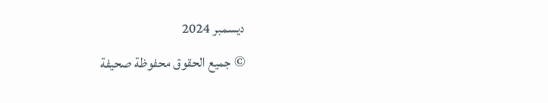ديسمبر 2024
© جميع الحقوق محفوظة صحيفة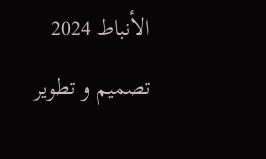الأنباط 2024
تصميم و تطوير